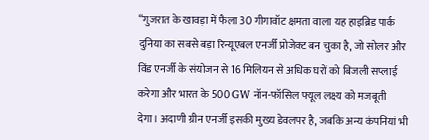“गुजरात के खावड़ा में फैला 30 गीगावॉट क्षमता वाला यह हाइब्रिड पार्क दुनिया का सबसे बड़ा रिन्यूएबल एनर्जी प्रोजेक्ट बन चुका है, जो सोलर और विंड एनर्जी के संयोजन से 16 मिलियन से अधिक घरों को बिजली सप्लाई करेगा और भारत के 500 GW नॉन-फॉसिल फ्यूल लक्ष्य को मजबूती देगा। अदाणी ग्रीन एनर्जी इसकी मुख्य डेवलपर है, जबकि अन्य कंपनियां भी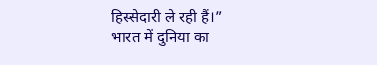हिस्सेदारी ले रही हैं।”
भारत में दुनिया का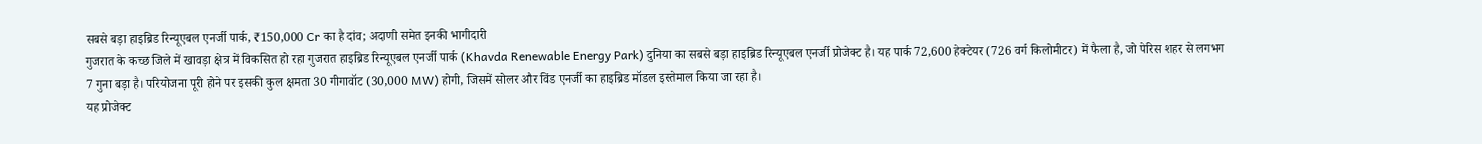सबसे बड़ा हाइब्रिड रिन्यूएबल एनर्जी पार्क, ₹150,000 Cr का है दांव; अदाणी समेत इनकी भागीदारी
गुजरात के कच्छ जिले में खावड़ा क्षेत्र में विकसित हो रहा गुजरात हाइब्रिड रिन्यूएबल एनर्जी पार्क (Khavda Renewable Energy Park) दुनिया का सबसे बड़ा हाइब्रिड रिन्यूएबल एनर्जी प्रोजेक्ट है। यह पार्क 72,600 हेक्टेयर (726 वर्ग किलोमीटर) में फैला है, जो पेरिस शहर से लगभग 7 गुना बड़ा है। परियोजना पूरी होने पर इसकी कुल क्षमता 30 गीगावॉट (30,000 MW) होगी, जिसमें सोलर और विंड एनर्जी का हाइब्रिड मॉडल इस्तेमाल किया जा रहा है।
यह प्रोजेक्ट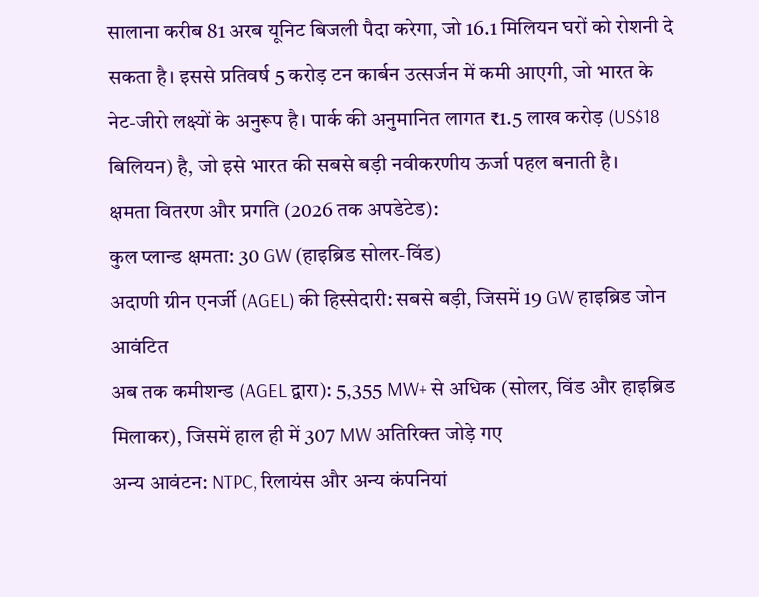सालाना करीब 81 अरब यूनिट बिजली पैदा करेगा, जो 16.1 मिलियन घरों को रोशनी दे सकता है। इससे प्रतिवर्ष 5 करोड़ टन कार्बन उत्सर्जन में कमी आएगी, जो भारत के नेट-जीरो लक्ष्यों के अनुरूप है। पार्क की अनुमानित लागत ₹1.5 लाख करोड़ (US$18 बिलियन) है, जो इसे भारत की सबसे बड़ी नवीकरणीय ऊर्जा पहल बनाती है।
क्षमता वितरण और प्रगति (2026 तक अपडेटेड):
कुल प्लान्ड क्षमता: 30 GW (हाइब्रिड सोलर-विंड)
अदाणी ग्रीन एनर्जी (AGEL) की हिस्सेदारी: सबसे बड़ी, जिसमें 19 GW हाइब्रिड जोन आवंटित
अब तक कमीशन्ड (AGEL द्वारा): 5,355 MW+ से अधिक (सोलर, विंड और हाइब्रिड मिलाकर), जिसमें हाल ही में 307 MW अतिरिक्त जोड़े गए
अन्य आवंटन: NTPC, रिलायंस और अन्य कंपनियां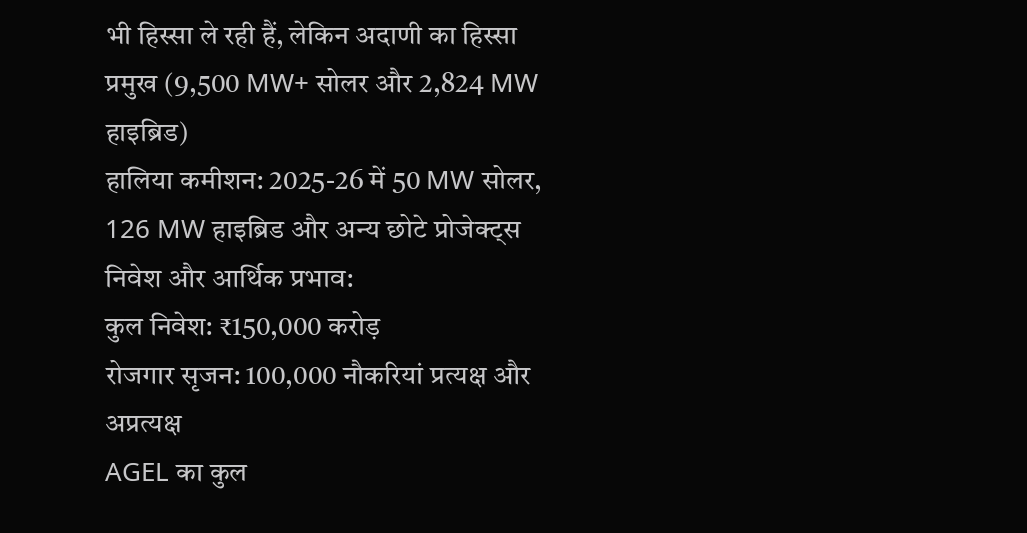भी हिस्सा ले रही हैं, लेकिन अदाणी का हिस्सा प्रमुख (9,500 MW+ सोलर और 2,824 MW हाइब्रिड)
हालिया कमीशन: 2025-26 में 50 MW सोलर, 126 MW हाइब्रिड और अन्य छोटे प्रोजेक्ट्स
निवेश और आर्थिक प्रभाव:
कुल निवेश: ₹150,000 करोड़
रोजगार सृजन: 100,000 नौकरियां प्रत्यक्ष और अप्रत्यक्ष
AGEL का कुल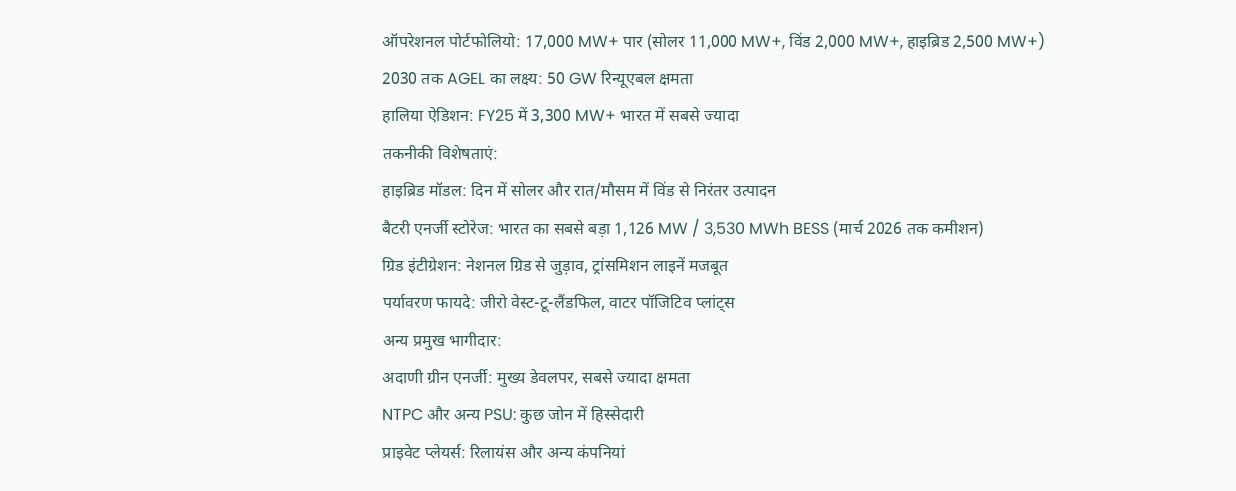ऑपरेशनल पोर्टफोलियो: 17,000 MW+ पार (सोलर 11,000 MW+, विंड 2,000 MW+, हाइब्रिड 2,500 MW+)
2030 तक AGEL का लक्ष्य: 50 GW रिन्यूएबल क्षमता
हालिया ऐडिशन: FY25 में 3,300 MW+ भारत में सबसे ज्यादा
तकनीकी विशेषताएं:
हाइब्रिड मॉडल: दिन में सोलर और रात/मौसम में विंड से निरंतर उत्पादन
बैटरी एनर्जी स्टोरेज: भारत का सबसे बड़ा 1,126 MW / 3,530 MWh BESS (मार्च 2026 तक कमीशन)
ग्रिड इंटीग्रेशन: नेशनल ग्रिड से जुड़ाव, ट्रांसमिशन लाइनें मजबूत
पर्यावरण फायदे: जीरो वेस्ट-टू-लैंडफिल, वाटर पॉजिटिव प्लांट्स
अन्य प्रमुख भागीदार:
अदाणी ग्रीन एनर्जी: मुख्य डेवलपर, सबसे ज्यादा क्षमता
NTPC और अन्य PSU: कुछ जोन में हिस्सेदारी
प्राइवेट प्लेयर्स: रिलायंस और अन्य कंपनियां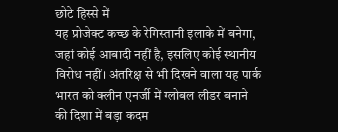छोटे हिस्से में
यह प्रोजेक्ट कच्छ के रेगिस्तानी इलाके में बनेगा, जहां कोई आबादी नहीं है, इसलिए कोई स्थानीय विरोध नहीं। अंतरिक्ष से भी दिखने वाला यह पार्क भारत को क्लीन एनर्जी में ग्लोबल लीडर बनाने की दिशा में बड़ा कदम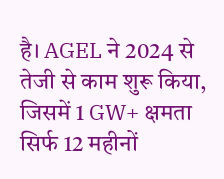है। AGEL ने 2024 से तेजी से काम शुरू किया, जिसमें 1 GW+ क्षमता सिर्फ 12 महीनों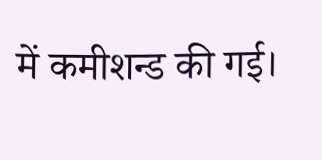में कमीशन्ड की गई।